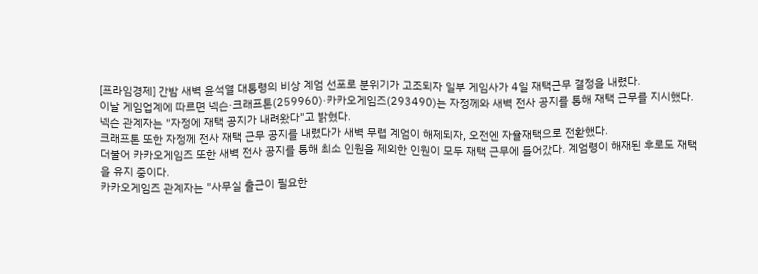[프라임경제] 간밤 새벽 윤석열 대통령의 비상 계엄 선포로 분위기가 고조되자 일부 게임사가 4일 재택근무 결정을 내렸다.
이날 게임업계에 따르면 넥슨·크래프톤(259960)·카카오게임즈(293490)는 자정께와 새벽 전사 공지를 통해 재택 근무를 지시했다.
넥슨 관계자는 "자정에 재택 공지가 내려왔다"고 밝혔다.
크래프톤 또한 자정께 전사 재택 근무 공지를 내렸다가 새벽 무렵 계엄이 해제되자, 오전엔 자율재택으로 전환했다.
더불어 카카오게임즈 또한 새벽 전사 공지를 통해 최소 인원을 제외한 인원이 모두 재택 근무에 들어갔다. 계엄령이 해재된 후로도 재택을 유지 중이다.
카카오게임즈 관계자는 "사무실 출근이 필요한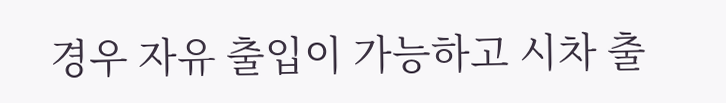경우 자유 출입이 가능하고 시차 출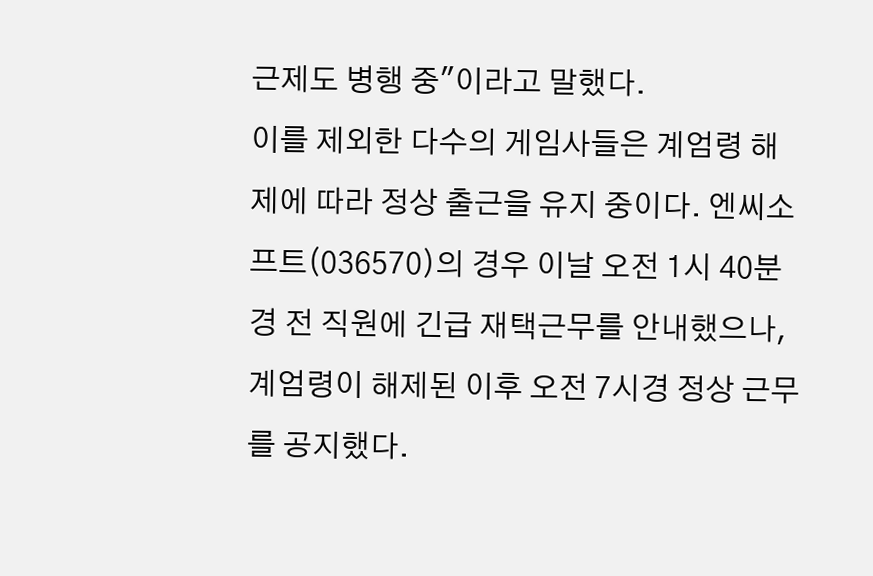근제도 병행 중"이라고 말했다.
이를 제외한 다수의 게임사들은 계엄령 해제에 따라 정상 출근을 유지 중이다. 엔씨소프트(036570)의 경우 이날 오전 1시 40분경 전 직원에 긴급 재택근무를 안내했으나, 계엄령이 해제된 이후 오전 7시경 정상 근무를 공지했다.